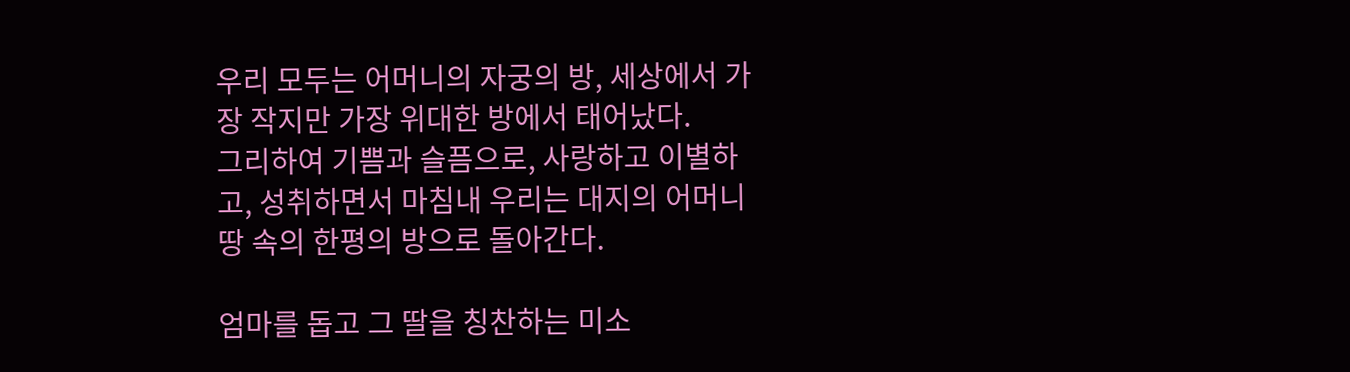우리 모두는 어머니의 자궁의 방, 세상에서 가장 작지만 가장 위대한 방에서 태어났다.
그리하여 기쁨과 슬픔으로, 사랑하고 이별하고, 성취하면서 마침내 우리는 대지의 어머니
땅 속의 한평의 방으로 돌아간다.

엄마를 돕고 그 딸을 칭찬하는 미소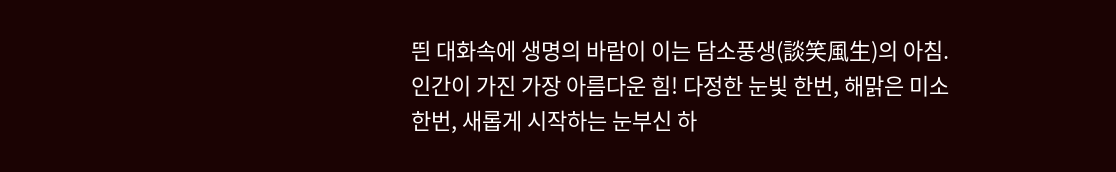띈 대화속에 생명의 바람이 이는 담소풍생(談笑風生)의 아침. 인간이 가진 가장 아름다운 힘! 다정한 눈빛 한번, 해맑은 미소한번, 새롭게 시작하는 눈부신 하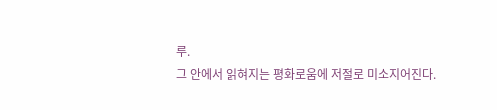루.
그 안에서 읽혀지는 평화로움에 저절로 미소지어진다.